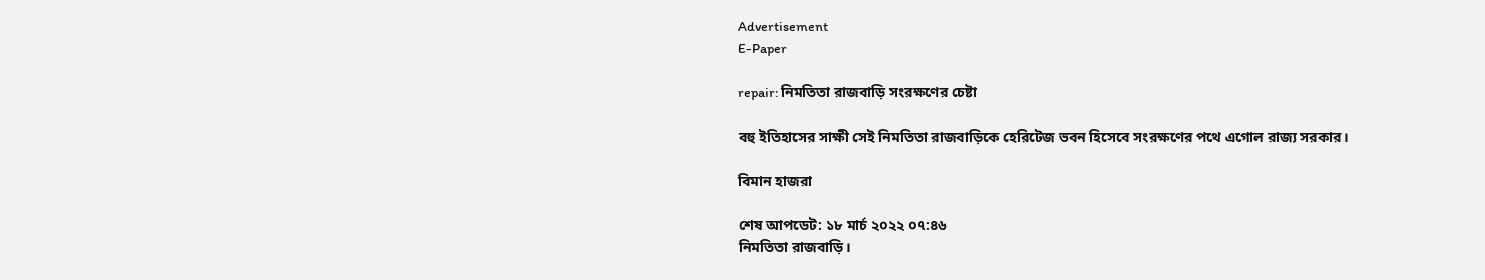Advertisement
E-Paper

repair: নিমতিতা রাজবাড়ি সংরক্ষণের চেষ্টা

বহু ইতিহাসের সাক্ষী সেই নিমতিতা রাজবাড়িকে হেরিটেজ ভবন হিসেবে সংরক্ষণের পথে এগোল রাজ্য সরকার।

বিমান হাজরা

শেষ আপডেট: ১৮ মার্চ ২০২২ ০৭:৪৬
নিমতিতা রাজবাড়ি।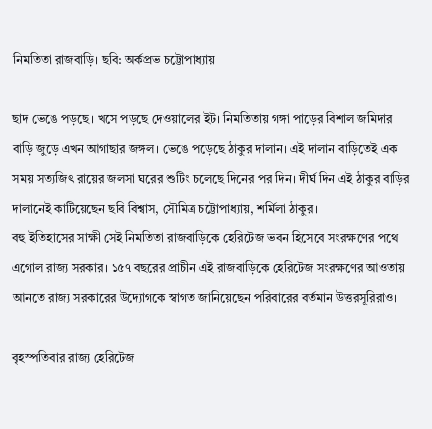নিমতিতা রাজবাড়ি। ছবি: অর্কপ্রভ চট্টোপাধ্যায়

ছাদ ভেঙে পড়ছে। খসে পড়ছে দেওয়ালের ইট। নিমতিতায় গঙ্গা পাড়ের বিশাল জমিদার বাড়ি জুড়ে এখন আগাছার জঙ্গল। ভেঙে পড়েছে ঠাকুর দালান। এই দালান বাড়িতেই এক সময় সত্যজিৎ রায়ের জলসা ঘরের শুটিং চলেছে দিনের পর দিন। দীর্ঘ দিন এই ঠাকুর বাড়ির দালানেই কাটিয়েছেন ছবি বিশ্বাস, সৌমিত্র চট্টোপাধ্যায়, শর্মিলা ঠাকুর।
বহু ইতিহাসের সাক্ষী সেই নিমতিতা রাজবাড়িকে হেরিটেজ ভবন হিসেবে সংরক্ষণের পথে এগোল রাজ্য সরকার। ১৫৭ বছরের প্রাচীন এই রাজবাড়িকে হেরিটেজ সংরক্ষণের আওতায় আনতে রাজ্য সরকারের উদ্যোগকে স্বাগত জানিয়েছেন পরিবারের বর্তমান উত্তরসূরিরাও।

বৃহস্পতিবার রাজ্য হেরিটেজ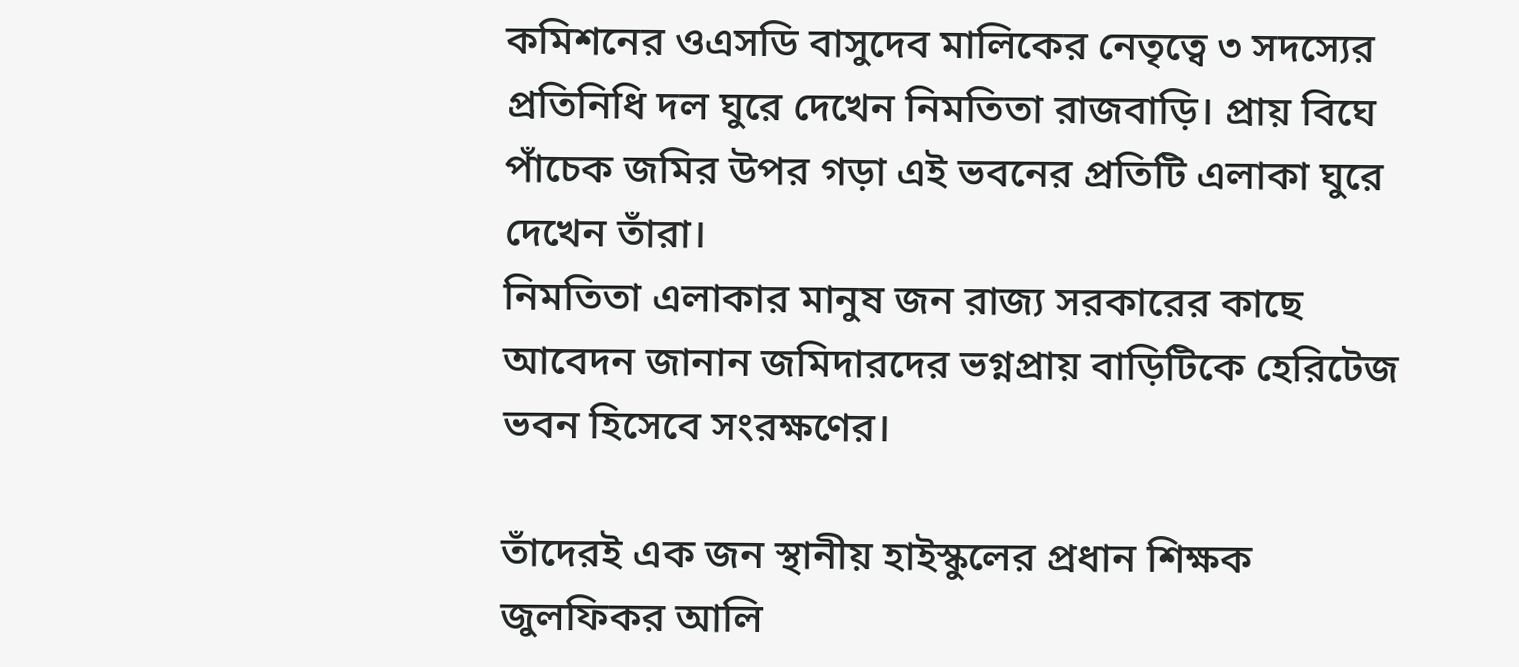কমিশনের ওএসডি বাসুদেব মালিকের নেতৃত্বে ৩ সদস্যের প্রতিনিধি দল ঘুরে দেখেন নিমতিতা রাজবাড়ি। প্রায় বিঘে পাঁচেক জমির উপর গড়া এই ভবনের প্রতিটি এলাকা ঘুরে দেখেন তাঁরা।
নিমতিতা এলাকার মানুষ জন রাজ্য সরকারের কাছে আবেদন জানান জমিদারদের ভগ্নপ্রায় বাড়িটিকে হেরিটেজ ভবন হিসেবে সংরক্ষণের।

তাঁদেরই এক জন স্থানীয় হাইস্কুলের প্রধান শিক্ষক জুলফিকর আলি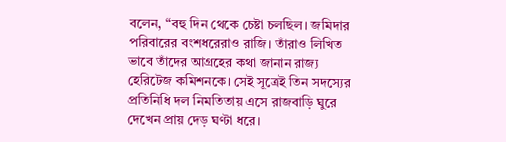বলেন, “বহু দিন থেকে চেষ্টা চলছিল। জমিদার পরিবারের বংশধরেরাও রাজি। তাঁরাও লিখিত ভাবে তাঁদের আগ্রহের কথা জানান রাজ্য হেরিটেজ কমিশনকে। সেই সূত্রেই তিন সদস্যের প্রতিনিধি দল নিমতিতায় এসে রাজবাড়ি ঘুরে দেখেন প্রায় দেড় ঘণ্টা ধরে।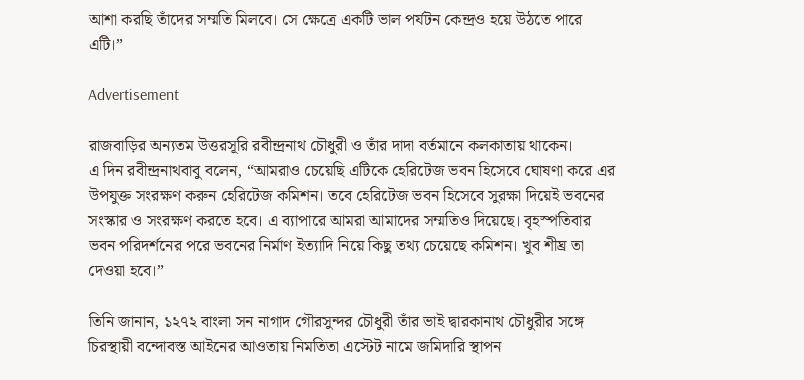আশা করছি তাঁদের সম্মতি মিলবে। সে ক্ষেত্রে একটি ভাল পর্যটন কেন্দ্রও হয়ে উঠতে পারে এটি।”

Advertisement

রাজবাড়ির অন্যতম উত্তরসূরি রবীন্দ্রনাথ চৌধুরী ও তাঁর দাদা বর্তমানে কলকাতায় থাকেন।
এ দিন রবীন্দ্রনাথবাবু বলেন, “আমরাও চেয়েছি এটিকে হেরিটেজ ভবন হিসেবে ঘোষণা করে এর উপযুক্ত সংরক্ষণ করুন হেরিটেজ কমিশন। তবে হেরিটেজ ভবন হিসেবে সুরক্ষা দিয়েই ভবনের সংস্কার ও সংরক্ষণ করতে হবে। এ ব্যাপারে আমরা আমাদের সম্মতিও দিয়েছে। বৃহস্পতিবার ভবন পরিদর্শনের পরে ভবনের নির্মাণ ইত্যাদি নিয়ে কিছু তথ্য চেয়েছে কমিশন। খুব শীঘ্র তা দেওয়া হবে।”

তিনি জানান, ১২৭২ বাংলা সন নাগাদ গৌরসুন্দর চৌধুরী তাঁর ভাই দ্বারকানাথ চৌধুরীর সঙ্গে চিরস্থায়ী বন্দোবস্ত আইনের আওতায় নিমতিতা এস্টেট নামে জমিদারি স্থাপন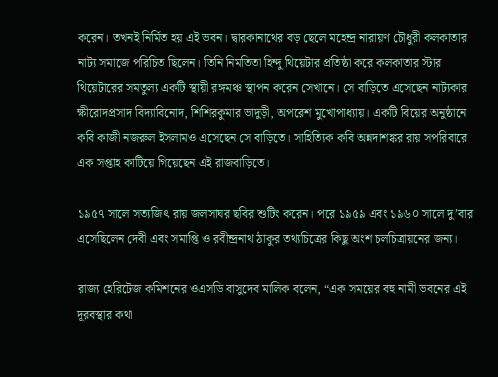করেন। তখনই নির্মিত হয় এই ভবন। দ্বারকানাথের বড় ছেলে মহেন্দ্র নারায়ণ চৌধুরী কলকাতার নাট্য সমাজে পরিচিত ছিলেন। তিনি নিমতিতা হিন্দু থিয়েটার প্রতিষ্ঠা করে কলকাতার স্টার থিয়েটারের সমতুল্য একটি স্থায়ী রঙ্গমঞ্চ স্থাপন করেন সেখানে। সে বাড়িতে এসেছেন নাট্যকার ক্ষীরোদপ্রসাদ বিদ্যাবিনোদ, শিশিরকুমার ভাদুড়ী, অপরেশ মুখোপাধ্যায়। একটি বিয়ের অনুষ্ঠানে কবি কাজী নজরুল ইসলামও এসেছেন সে বাড়িতে। সাহিত্যিক কবি অন্নদাশঙ্কর রায় সপরিবারে এক সপ্তাহ কাটিয়ে গিয়েছেন এই রাজবাড়িতে।

১৯৫৭ সালে সত্যজিৎ রায় জলসাঘর ছবির শুটিং করেন। পরে ১৯৫৯ এবং ১৯৬০ সালে দু’বার এসেছিলেন দেবী এবং সমাপ্তি ও রবীন্দ্রনাথ ঠাকুর তথ্যচিত্রের কিছু অংশ চলচিত্রায়নের জন্য।

রাজ্য হেরিটেজ কমিশনের ওএসডি বাসুদেব মালিক বলেন, “এক সময়ের বহু নামী ভবনের এই দূরবস্থার কথা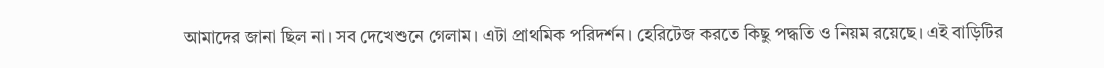আমাদের জানা ছিল না। সব দেখেশুনে গেলাম। এটা প্রাথমিক পরিদর্শন। হেরিটেজ করতে কিছু পদ্ধতি ও নিয়ম রয়েছে। এই বাড়িটির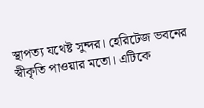স্থাপত্য যথেষ্ট সুন্দর। হেরিটেজ ভবনের স্বীকৃতি পাওয়ার মতো। এটিকে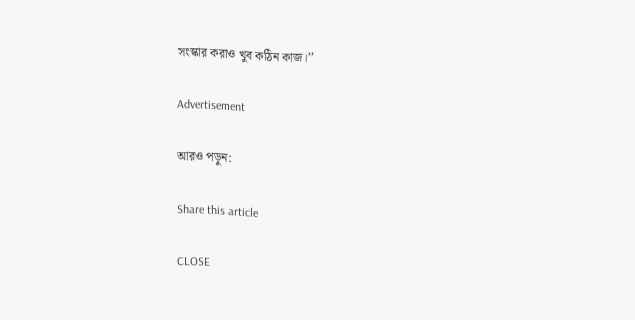সংস্কার করাও খুব কঠিন কাজ।’’

Advertisement

আরও পড়ুন:

Share this article

CLOSE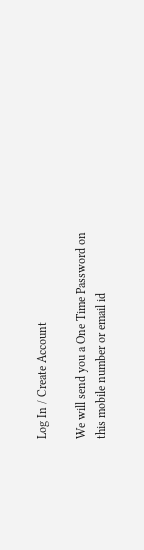Log In / Create Account

We will send you a One Time Password on this mobile number or email id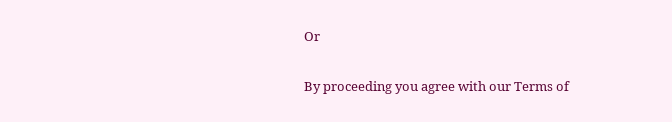Or

By proceeding you agree with our Terms of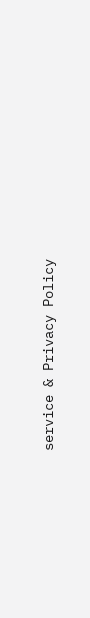service & Privacy Policy